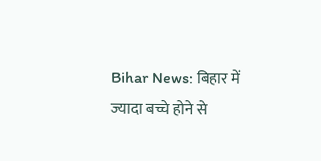Bihar News: बिहार में ज्यादा बच्चे होने से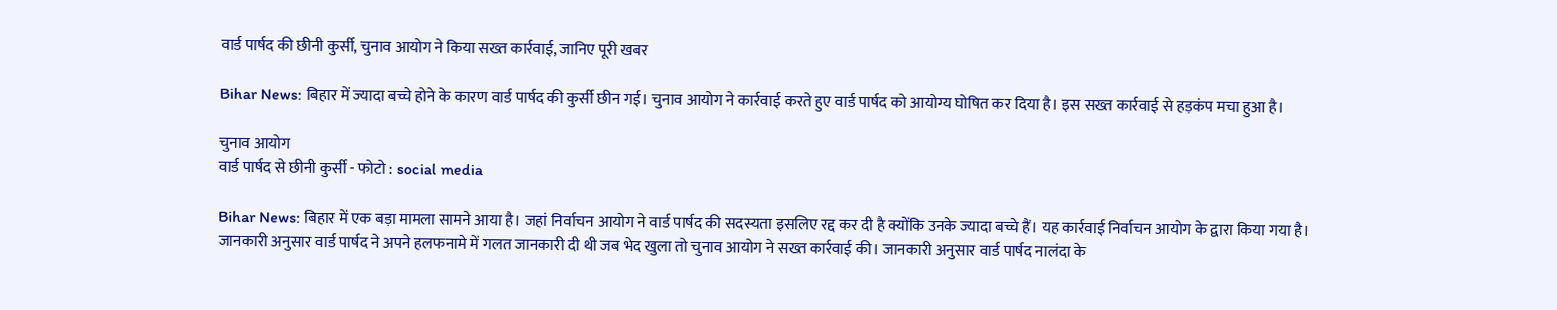वार्ड पार्षद की छीनी कुर्सी, चुनाव आयोग ने किया सख्त कार्रवाई, जानिए पूरी खबर

Bihar News: बिहार में ज्यादा बच्चे होने के कारण वार्ड पार्षद की कुर्सी छीन गई। चुनाव आयोग ने कार्रवाई करते हुए वार्ड पार्षद को आयोग्य घोषित कर दिया है। इस सख्त कार्रवाई से हड़कंप मचा हुआ है।

चुनाव आयोग
वार्ड पार्षद से छीनी कुर्सी - फोटो : social media

Bihar News: बिहार में एक बड़ा मामला सामने आया है। जहां निर्वाचन आयोग ने वार्ड पार्षद की सदस्यता इसलिए रद्द कर दी है क्योंकि उनके ज्यादा बच्चे हैं। यह कार्रवाई निर्वाचन आयोग के द्वारा किया गया है। जानकारी अनुसार वार्ड पार्षद ने अपने हलफनामे में गलत जानकारी दी थी जब भेद खुला तो चुनाव आयोग ने सख्त कार्रवाई की। जानकारी अनुसार वार्ड पार्षद नालंदा के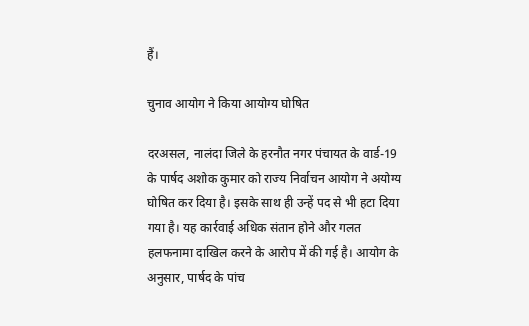हैं।

चुनाव आयोग ने किया आयोग्य घोषित

दरअसल, नालंदा जिले के हरनौत नगर पंचायत के वार्ड-19 के पार्षद अशोक कुमार को राज्य निर्वाचन आयोग ने अयोग्य घोषित कर दिया है। इसके साथ ही उन्हें पद से भी हटा दिया गया है। यह कार्रवाई अधिक संतान होने और गलत हलफनामा दाखिल करने के आरोप में की गई है। आयोग के अनुसार, पार्षद के पांच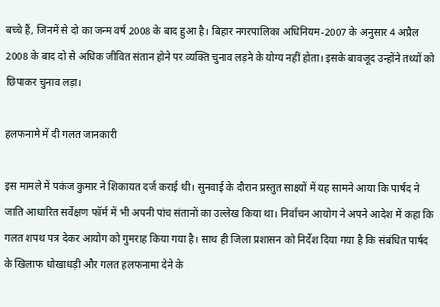बच्चे हैं, जिनमें से दो का जन्म वर्ष 2008 के बाद हुआ है। बिहार नगरपालिका अधिनियम-2007 के अनुसार 4 अप्रैल 2008 के बाद दो से अधिक जीवित संतान होने पर व्यक्ति चुनाव लड़ने के योग्य नहीं होता। इसके बावजूद उन्होंने तथ्यों को छिपाकर चुनाव लड़ा।

हलफनामे में दी गलत जानकारी

इस मामले में पकंज कुमार ने शिकायत दर्ज कराई थी। सुनवाई के दौरान प्रस्तुत साक्ष्यों में यह सामने आया कि पार्षद ने जाति आधारित सर्वेक्षण फॉर्म में भी अपनी पांच संतानों का उल्लेख किया था। निर्वाचन आयोग ने अपने आदेश में कहा कि गलत शपथ पत्र देकर आयोग को गुमराह किया गया है। साथ ही जिला प्रशासन को निर्देश दिया गया है कि संबंधित पार्षद के खिलाफ धोखाधड़ी और गलत हलफनामा देने के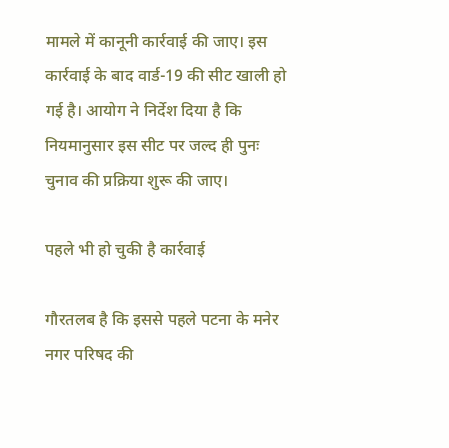मामले में कानूनी कार्रवाई की जाए। इस कार्रवाई के बाद वार्ड-19 की सीट खाली हो गई है। आयोग ने निर्देश दिया है कि नियमानुसार इस सीट पर जल्द ही पुनः चुनाव की प्रक्रिया शुरू की जाए।

पहले भी हो चुकी है कार्रवाई

गौरतलब है कि इससे पहले पटना के मनेर नगर परिषद की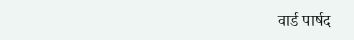वार्ड पार्षद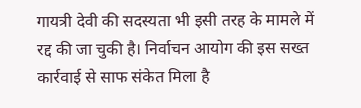गायत्री देवी की सदस्यता भी इसी तरह के मामले में रद्द की जा चुकी है। निर्वाचन आयोग की इस सख्त कार्रवाई से साफ संकेत मिला है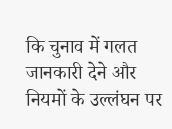कि चुनाव में गलत जानकारी देने और नियमों के उल्लंघन पर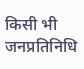किसी भी जनप्रतिनिधि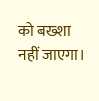को बख्शा नहीं जाएगा।